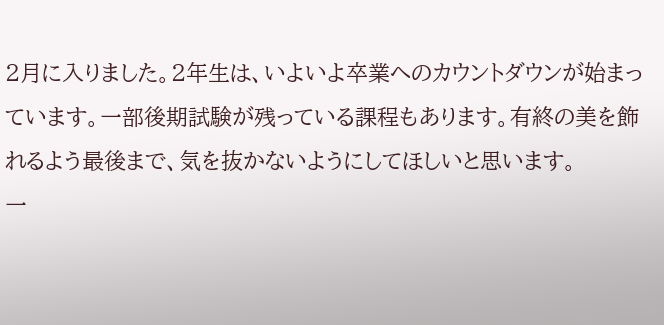2月に入りました。2年生は、いよいよ卒業へのカウントダウンが始まっています。一部後期試験が残っている課程もあります。有終の美を飾れるよう最後まで、気を抜かないようにしてほしいと思います。
一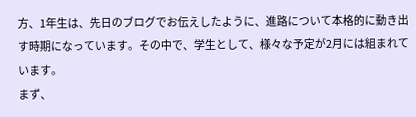方、1年生は、先日のブログでお伝えしたように、進路について本格的に動き出す時期になっています。その中で、学生として、様々な予定が2月には組まれています。
まず、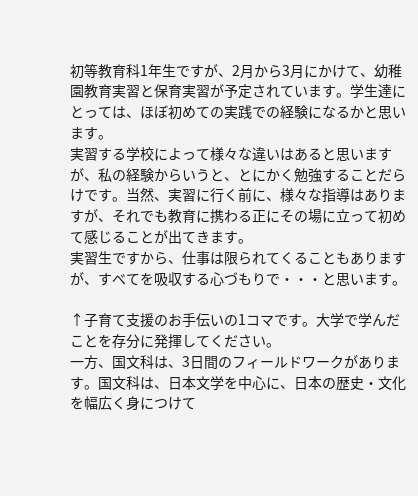初等教育科1年生ですが、2月から3月にかけて、幼稚園教育実習と保育実習が予定されています。学生達にとっては、ほぼ初めての実践での経験になるかと思います。
実習する学校によって様々な違いはあると思いますが、私の経験からいうと、とにかく勉強することだらけです。当然、実習に行く前に、様々な指導はありますが、それでも教育に携わる正にその場に立って初めて感じることが出てきます。
実習生ですから、仕事は限られてくることもありますが、すべてを吸収する心づもりで・・・と思います。

↑子育て支援のお手伝いの1コマです。大学で学んだことを存分に発揮してください。
一方、国文科は、3日間のフィールドワークがあります。国文科は、日本文学を中心に、日本の歴史・文化を幅広く身につけて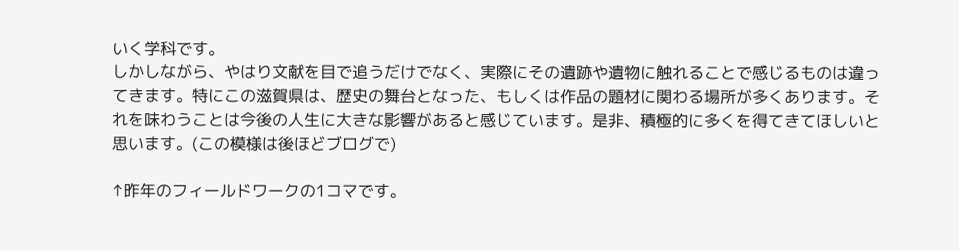いく学科です。
しかしながら、やはり文献を目で追うだけでなく、実際にその遺跡や遺物に触れることで感じるものは違ってきます。特にこの滋賀県は、歴史の舞台となった、もしくは作品の題材に関わる場所が多くあります。それを味わうことは今後の人生に大きな影響があると感じています。是非、積極的に多くを得てきてほしいと思います。(この模様は後ほどブログで)

↑昨年のフィールドワークの1コマです。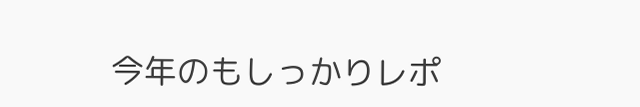今年のもしっかりレポ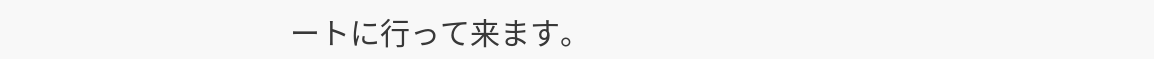ートに行って来ます。